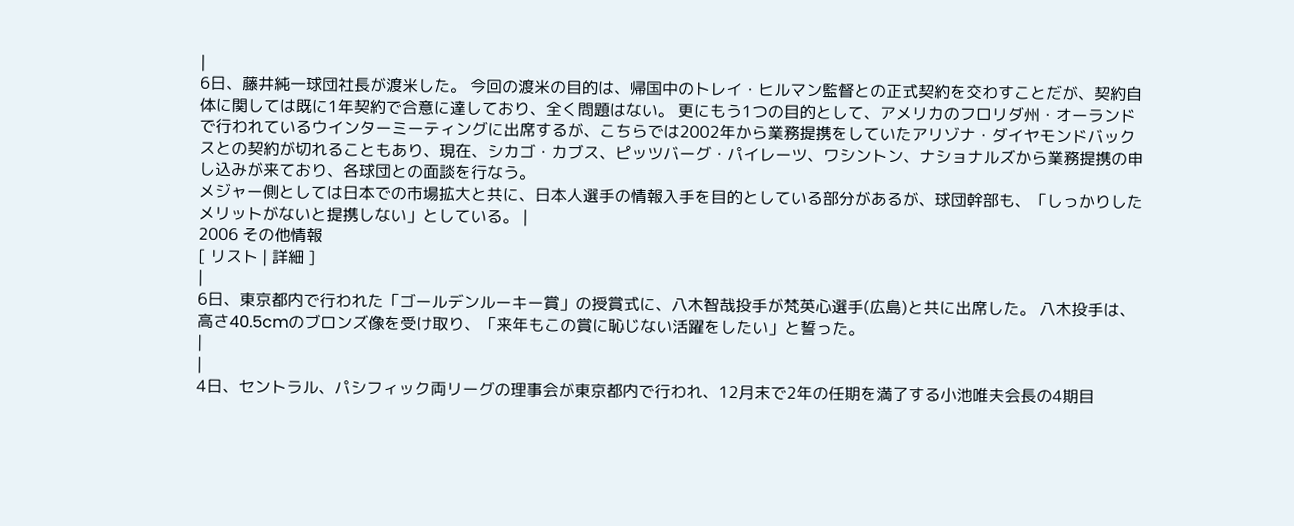|
6日、藤井純一球団社長が渡米した。 今回の渡米の目的は、帰国中のトレイ・ヒルマン監督との正式契約を交わすことだが、契約自体に関しては既に1年契約で合意に達しており、全く問題はない。 更にもう1つの目的として、アメリカのフロリダ州・オーランドで行われているウインターミーティングに出席するが、こちらでは2002年から業務提携をしていたアリゾナ・ダイヤモンドバックスとの契約が切れることもあり、現在、シカゴ・カブス、ピッツバーグ・パイレーツ、ワシントン、ナショナルズから業務提携の申し込みが来ており、各球団との面談を行なう。
メジャー側としては日本での市場拡大と共に、日本人選手の情報入手を目的としている部分があるが、球団幹部も、「しっかりしたメリットがないと提携しない」としている。 |
2006 その他情報
[ リスト | 詳細 ]
|
6日、東京都内で行われた「ゴールデンルーキー賞」の授賞式に、八木智哉投手が梵英心選手(広島)と共に出席した。 八木投手は、高さ40.5cmのブロンズ像を受け取り、「来年もこの賞に恥じない活躍をしたい」と誓った。
|
|
4日、セントラル、パシフィック両リーグの理事会が東京都内で行われ、12月末で2年の任期を満了する小池唯夫会長の4期目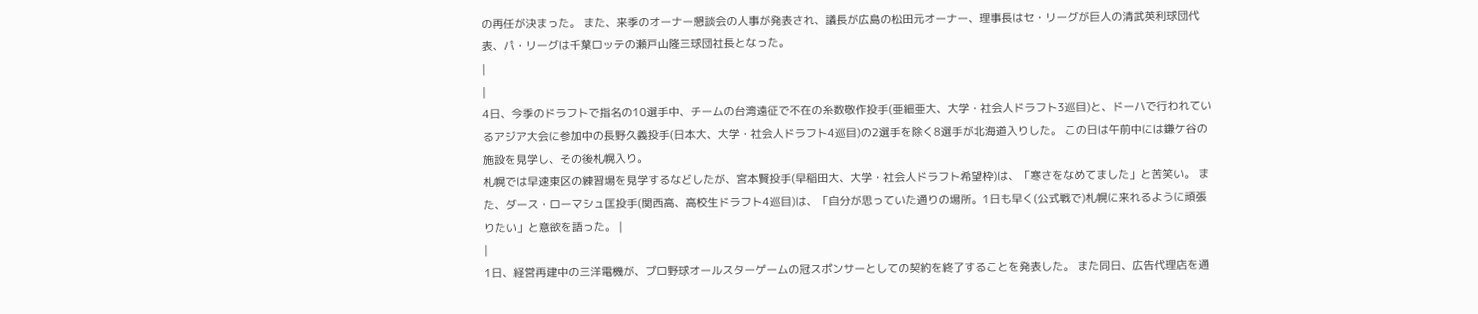の再任が決まった。 また、来季のオーナー懇談会の人事が発表され、議長が広島の松田元オーナー、理事長はセ・リーグが巨人の清武英利球団代表、パ・リーグは千葉ロッテの瀬戸山隆三球団社長となった。
|
|
4日、今季のドラフトで指名の10選手中、チームの台湾遠征で不在の糸数敬作投手(亜細亜大、大学・社会人ドラフト3巡目)と、ドーハで行われているアジア大会に参加中の長野久義投手(日本大、大学・社会人ドラフト4巡目)の2選手を除く8選手が北海道入りした。 この日は午前中には鎌ケ谷の施設を見学し、その後札幌入り。
札幌では早速東区の練習場を見学するなどしたが、宮本賢投手(早稲田大、大学・社会人ドラフト希望枠)は、「寒さをなめてました」と苦笑い。 また、ダース・ローマシュ匡投手(関西高、高校生ドラフト4巡目)は、「自分が思っていた通りの場所。1日も早く(公式戦で)札幌に来れるように頑張りたい」と意欲を語った。 |
|
1日、経営再建中の三洋電機が、プロ野球オールスターゲームの冠スポンサーとしての契約を終了することを発表した。 また同日、広告代理店を通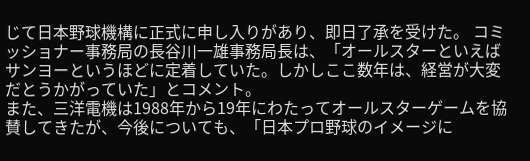じて日本野球機構に正式に申し入りがあり、即日了承を受けた。 コミッショナー事務局の長谷川一雄事務局長は、「オールスターといえばサンヨーというほどに定着していた。しかしここ数年は、経営が大変だとうかがっていた」とコメント。
また、三洋電機は1988年から19年にわたってオールスターゲームを協賛してきたが、今後についても、「日本プロ野球のイメージに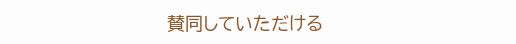賛同していただける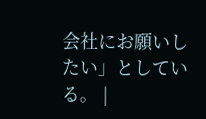会社にお願いしたい」としている。 |